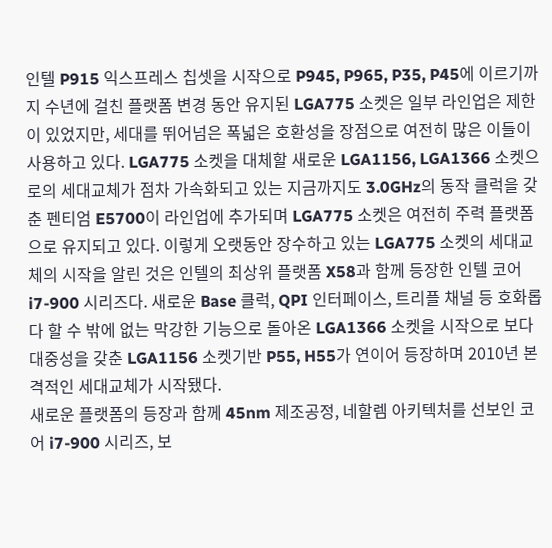인텔 P915 익스프레스 칩셋을 시작으로 P945, P965, P35, P45에 이르기까지 수년에 걸친 플랫폼 변경 동안 유지된 LGA775 소켓은 일부 라인업은 제한이 있었지만, 세대를 뛰어넘은 폭넓은 호환성을 장점으로 여전히 많은 이들이 사용하고 있다. LGA775 소켓을 대체할 새로운 LGA1156, LGA1366 소켓으로의 세대교체가 점차 가속화되고 있는 지금까지도 3.0GHz의 동작 클럭을 갖춘 펜티엄 E5700이 라인업에 추가되며 LGA775 소켓은 여전히 주력 플랫폼으로 유지되고 있다. 이렇게 오랫동안 장수하고 있는 LGA775 소켓의 세대교체의 시작을 알린 것은 인텔의 최상위 플랫폼 X58과 함께 등장한 인텔 코어 i7-900 시리즈다. 새로운 Base 클럭, QPI 인터페이스, 트리플 채널 등 호화롭다 할 수 밖에 없는 막강한 기능으로 돌아온 LGA1366 소켓을 시작으로 보다 대중성을 갖춘 LGA1156 소켓기반 P55, H55가 연이어 등장하며 2010년 본격적인 세대교체가 시작됐다.
새로운 플랫폼의 등장과 함께 45nm 제조공정, 네할렘 아키텍처를 선보인 코어 i7-900 시리즈, 보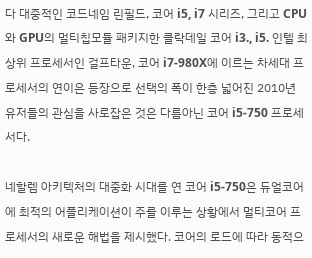다 대중적인 코드네임 린필드, 코어 i5, i7 시리즈, 그리고 CPU와 GPU의 멀티칩모듈 패키지한 클락데일 코어 i3., i5. 인텔 최상위 프로세서인 걸프타운, 코어 i7-980X에 이르는 차세대 프로세서의 연이은 등장으로 선택의 폭이 한층 넓어진 2010년 유저들의 관심을 사로잡은 것은 다름아닌 코어 i5-750 프로세서다.

네할렘 아키텍처의 대중화 시대를 연 코어 i5-750은 듀얼코어에 최적의 어플리케이션이 주를 이루는 상황에서 멀티코어 프로세서의 새로운 해법을 제시했다. 코어의 로드에 따라 동적으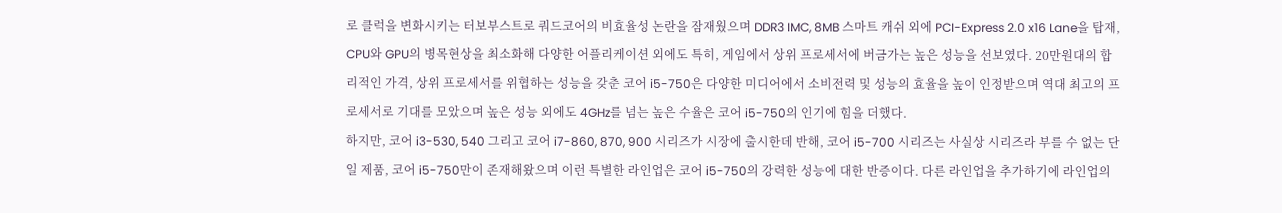로 클럭을 변화시키는 터보부스트로 쿼드코어의 비효율성 논란을 잠재웠으며 DDR3 IMC, 8MB 스마트 캐쉬 외에 PCI-Express 2.0 x16 Lane을 탑재, CPU와 GPU의 병목현상을 최소화해 다양한 어플리케이션 외에도 특히, 게임에서 상위 프로세서에 버금가는 높은 성능을 선보였다. 20만원대의 합리적인 가격, 상위 프로세서를 위협하는 성능을 갖춘 코어 i5-750은 다양한 미디어에서 소비전력 및 성능의 효율을 높이 인정받으며 역대 최고의 프로세서로 기대를 모았으며 높은 성능 외에도 4GHz를 넘는 높은 수율은 코어 i5-750의 인기에 힘을 더했다.
하지만, 코어 i3-530, 540 그리고 코어 i7-860, 870, 900 시리즈가 시장에 출시한데 반해, 코어 i5-700 시리즈는 사실상 시리즈라 부를 수 없는 단일 제품, 코어 i5-750만이 존재해왔으며 이런 특별한 라인업은 코어 i5-750의 강력한 성능에 대한 반증이다. 다른 라인업을 추가하기에 라인업의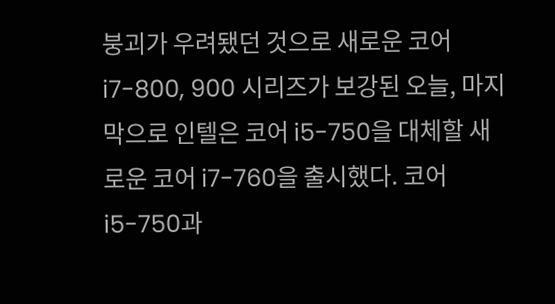붕괴가 우려됐던 것으로 새로운 코어 i7-800, 900 시리즈가 보강된 오늘, 마지막으로 인텔은 코어 i5-750을 대체할 새로운 코어 i7-760을 출시했다. 코어 i5-750과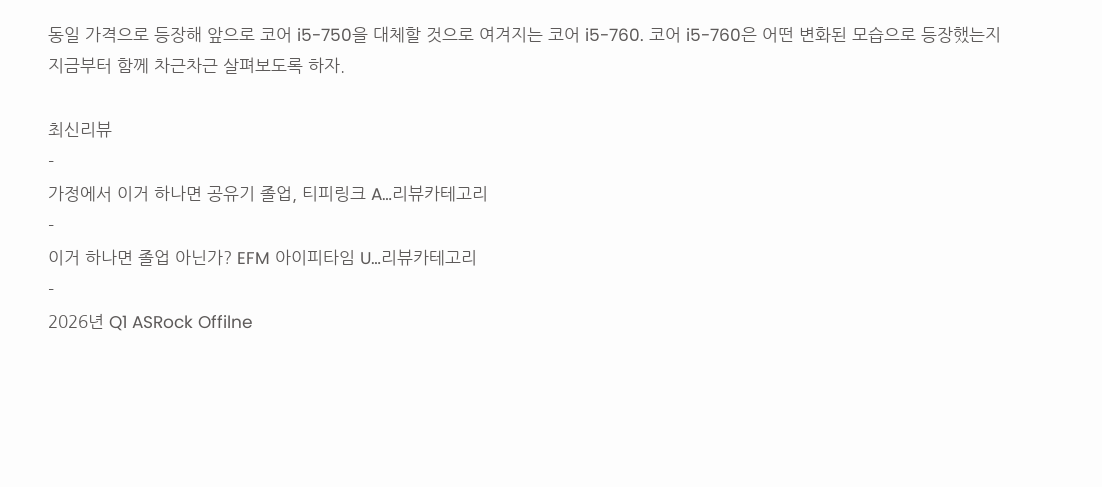동일 가격으로 등장해 앞으로 코어 i5-750을 대체할 것으로 여겨지는 코어 i5-760. 코어 i5-760은 어떤 변화된 모습으로 등장했는지 지금부터 함께 차근차근 살펴보도록 하자.

최신리뷰
-
가정에서 이거 하나면 공유기 졸업, 티피링크 A…리뷰카테고리
-
이거 하나면 졸업 아닌가? EFM 아이피타임 U…리뷰카테고리
-
2026년 Q1 ASRock Offilne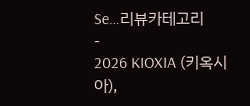Se…리뷰카테고리
-
2026 KIOXIA (키옥시아),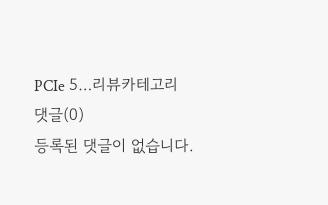PCIe 5…리뷰카테고리
댓글(0)
등록된 댓글이 없습니다.